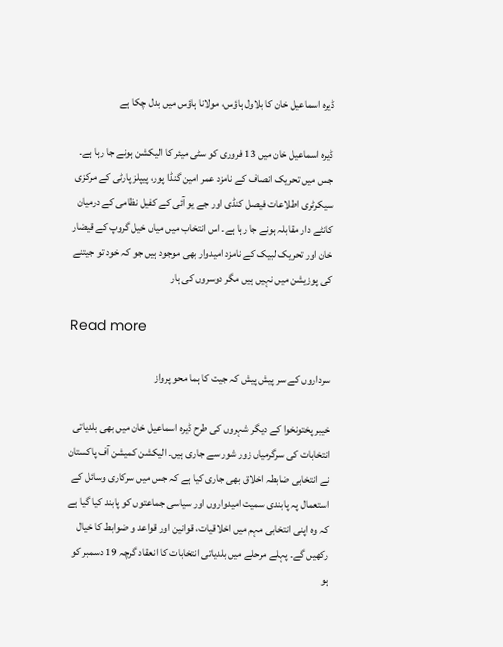ڈیرہ اسماعیل خان کا بلاول ہاؤس، مولانا ہاؤس میں بدل چکا ہے

ڈیرہ اسماعیل خان میں 13 فروری کو سٹی میئر کا الیکشن ہونے جا رہا ہے۔ جس میں تحریک انصاف کے نامزد عمر امین گنڈا پور، پیپلز پارٹی کے مرکزی سیکرٹری اطلاعات فیصل کنڈی اور جے یو آئی کے کفیل نظامی کے درمیان کانٹے دار مقابلہ ہونے جا رہا ہے۔ اس انتخاب میں میاں خیل گروپ کے قیضار خان اور تحریک لبیک کے نامزد امیدوار بھی موجود ہیں جو کہ خود تو جیتنے کی پوزیشن میں نہیں ہیں مگر دوسروں کی ہار

Read more

سرداروں کے سر پیش پیش کہ جیت کا ہما محو پرواز

خیبر پختونخوا کے دیگر شہروں کی طرح ڈیرہ اسماعیل خان میں بھی بلدیاتی انتخابات کی سرگرمیاں زور شور سے جاری ہیں۔ الیکشن کمیشن آف پاکستان نے انتخابی ضابطہ اخلاق بھی جاری کیا ہے کہ جس میں سرکاری وسائل کے استعمال پہ پابندی سمیت امیدواروں اور سیاسی جماعتوں کو پابند کیا گیا ہے کہ وہ اپنی انتخابی مہم میں اخلاقیات، قوانین اور قواعد و ضوابط کا خیال رکھیں گے۔ پہلے مرحلے میں بلدیاتی انتخابات کا انعقاد گرچہ 19 دسمبر کو ہو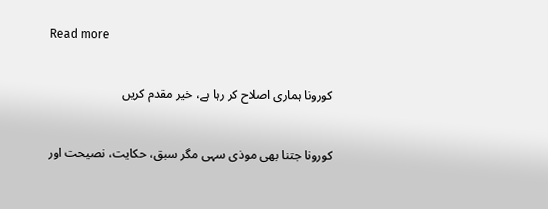Read more

کورونا ہماری اصلاح کر رہا ہے، خیر مقدم کریں

کورونا جتنا بھی موذی سہی مگر سبق، حکایت، نصیحت اور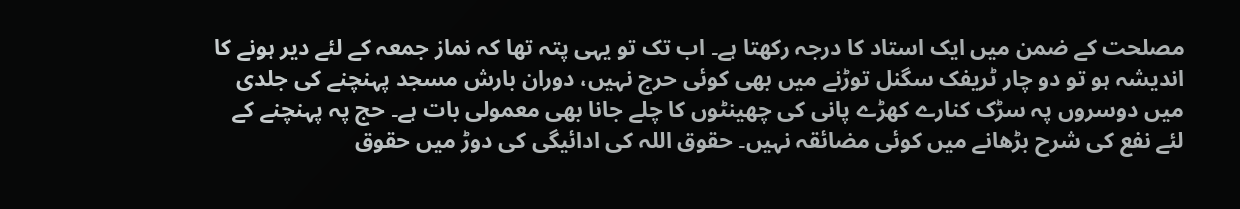مصلحت کے ضمن میں ایک استاد کا درجہ رکھتا ہے۔ اب تک تو یہی پتہ تھا کہ نماز جمعہ کے لئے دیر ہونے کا اندیشہ ہو تو دو چار ٹریفک سگنل توڑنے میں بھی کوئی حرج نہیں، دوران بارش مسجد پہنچنے کی جلدی میں دوسروں پہ سڑک کنارے کھڑے پانی کی چھینٹوں کا چلے جانا بھی معمولی بات ہے۔ حج پہ پہنچنے کے لئے نفع کی شرح بڑھانے میں کوئی مضائقہ نہیں۔ حقوق اللہ کی ادائیگی کی دوڑ میں حقوق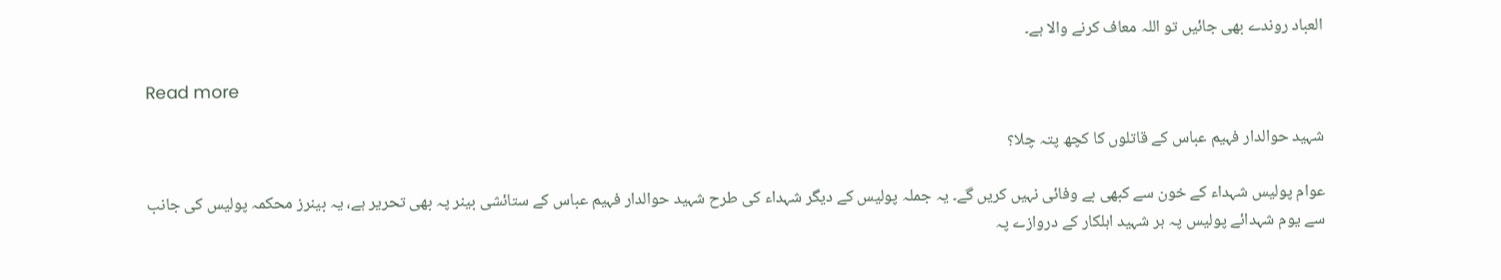العباد روندے بھی جائیں تو اللہ معاف کرنے والا ہے۔

Read more

شہید حوالدار فہیم عباس کے قاتلوں کا کچھ پتہ چلا؟

عوام پولیس شہداء کے خون سے کبھی بے وفائی نہیں کریں گے۔ یہ جملہ پولیس کے دیگر شہداء کی طرح شہید حوالدار فہیم عباس کے ستائشی بینر پہ بھی تحریر ہے، یہ بینرز محکمہ پولیس کی جانب سے یوم شہدائے پولیس پہ ہر شہید اہلکار کے دروازے پہ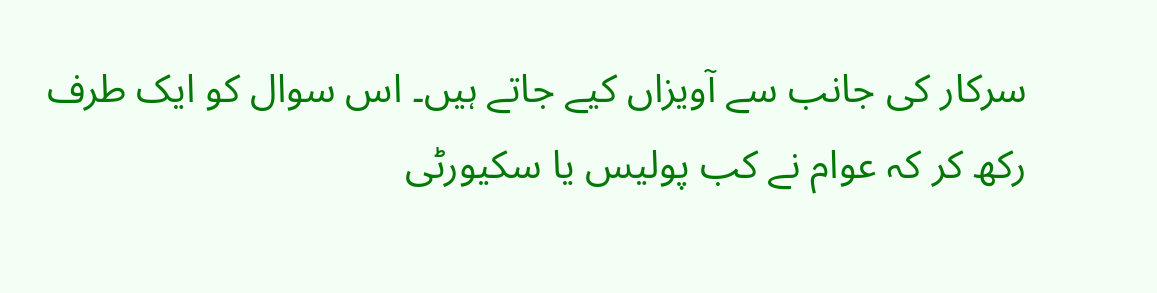سرکار کی جانب سے آویزاں کیے جاتے ہیں۔ اس سوال کو ایک طرف رکھ کر کہ عوام نے کب پولیس یا سکیورٹی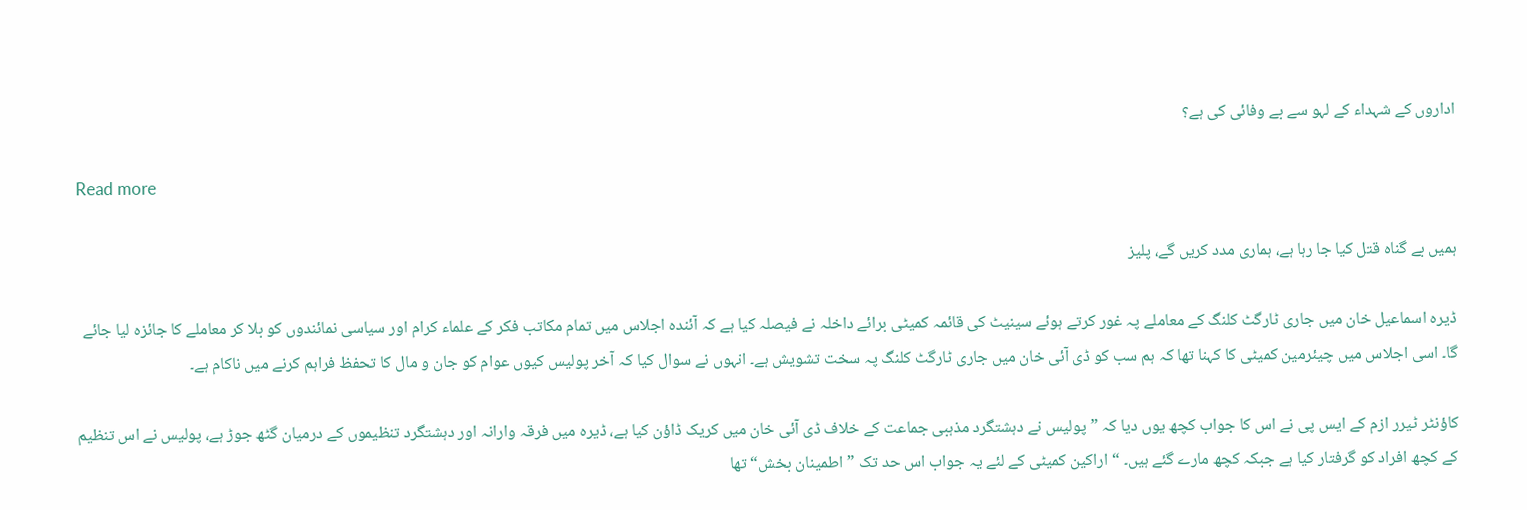اداروں کے شہداء کے لہو سے بے وفائی کی ہے؟

Read more

ہمیں بے گناہ قتل کیا جا رہا ہے، ہماری مدد کریں گے، پلیز

ڈیرہ اسماعیل خان میں جاری ٹارگٹ کلنگ کے معاملے پہ غور کرتے ہوئے سینیٹ کی قائمہ کمیٹی برائے داخلہ نے فیصلہ کیا ہے کہ آئندہ اجلاس میں تمام مکاتب فکر کے علماء کرام اور سیاسی نمائندوں کو بلا کر معاملے کا جائزہ لیا جائے گا۔ اسی اجلاس میں چیئرمین کمیٹی کا کہنا تھا کہ ہم سب کو ڈی آئی خان میں جاری ٹارگٹ کلنگ پہ سخت تشویش ہے۔ انہوں نے سوال کیا کہ آخر پولیس کیوں عوام کو جان و مال کا تحفظ فراہم کرنے میں ناکام ہے۔

کاؤنٹر ٹیرر ازم کے ایس پی نے اس کا جواب کچھ یوں دیا کہ ”پولیس نے دہشتگرد مذہبی جماعت کے خلاف ڈی آئی خان میں کریک ڈاؤن کیا ہے، ڈیرہ میں فرقہ وارانہ اور دہشتگرد تنظیموں کے درمیان گٹھ جوڑ ہے، پولیس نے اس تنظیم کے کچھ افراد کو گرفتار کیا ہے جبکہ کچھ مارے گئے ہیں۔ “ اراکین کمیٹی کے لئے یہ جواب اس حد تک ”اطمینان بخش“ تھا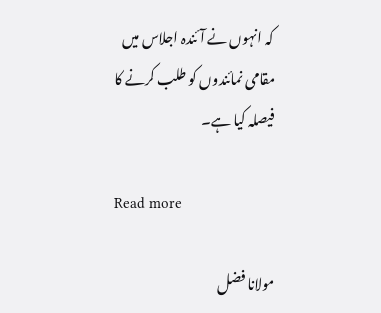کہ انہوں نے آئندہ اجلاس میں مقامی نمائندوں کو طلب کرنے کا فیصلہ کیا ہے۔

Read more

مولانا فضل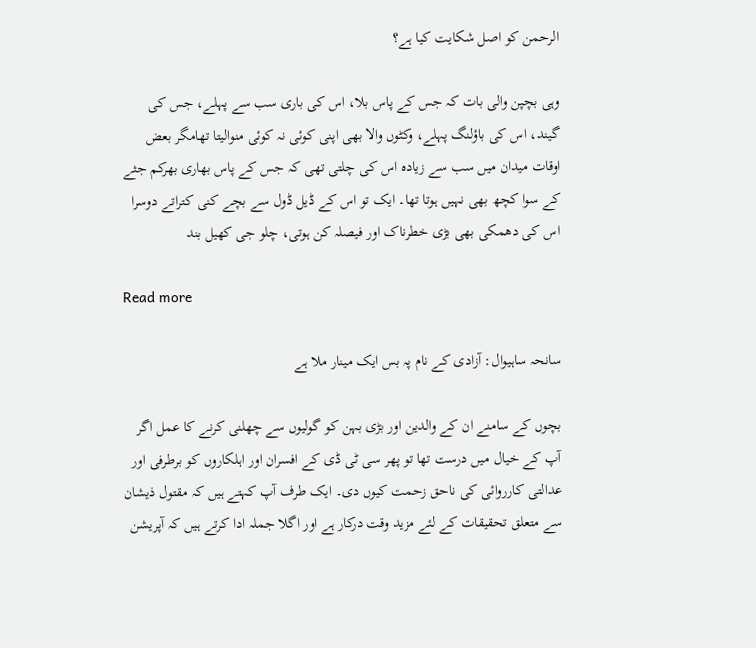الرحمن کو اصل شکایت کیا ہے؟

وہی بچپن والی بات کہ جس کے پاس بلا، اس کی باری سب سے پہلے، جس کی گیند، اس کی باؤلنگ پہلے، وکٹوں والا بھی اپنی کوئی نہ کوئی منوالیتا تھامگر بعض اوقات میدان میں سب سے زیادہ اس کی چلتی تھی کہ جس کے پاس بھاری بھرکم جثے کے سوا کچھ بھی نہیں ہوتا تھا۔ ایک تو اس کے ڈیل ڈول سے بچے کنی کتراتے دوسرا اس کی دھمکی بھی بڑی خطرناک اور فیصلہ کن ہوتی، چلو جی کھیل بند

Read more

سانحہ ساہیوال: آزادی کے نام پہ بس ایک مینار ملا ہے

بچوں کے سامنے ان کے والدین اور بڑی بہن کو گولیوں سے چھلنی کرنے کا عمل اگر آپ کے خیال میں درست تھا تو پھر سی ٹی ڈی کے افسران اور اہلکاروں کو برطرفی اور عدالتی کارروائی کی ناحق زحمت کیوں دی۔ ایک طرف آپ کہتے ہیں کہ مقتول ذیشان سے متعلق تحقیقات کے لئے مزید وقت درکار ہے اور اگلا جملہ ادا کرتے ہیں کہ آپریشن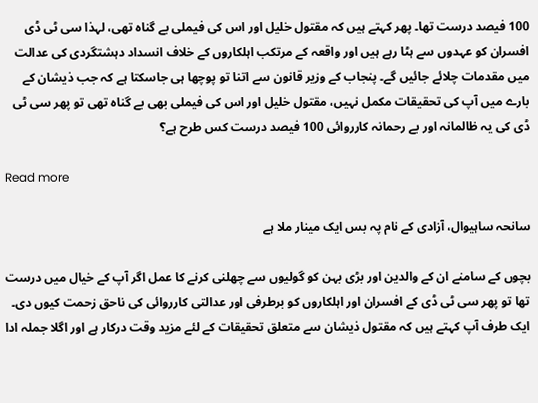100 فیصد درست تھا۔ پھر کہتے ہیں کہ مقتول خلیل اور اس کی فیملی بے گناہ تھی، لہذا سی ٹی ڈی افسران کو عہدوں سے ہٹا رہے ہیں اور واقعہ کے مرتکب اہلکاروں کے خلاف انسداد دہشتگردی کی عدالت میں مقدمات چلائے جائیں گے۔ پنجاب کے وزیر قانون سے اتنا تو پوچھا ہی جاسکتا ہے کہ جب ذیشان کے بارے میں آپ کی تحقیقات مکمل نہیں، مقتول خلیل اور اس کی فیملی بھی بے گناہ تھی تو پھر سی ٹی ڈی کی یہ ظالمانہ اور بے رحمانہ کارروائی 100 فیصد درست کس طرح ہے؟

Read more

سانحہ ساہیوال، آزادی کے نام پہ بس ایک مینار ملا ہے

بچوں کے سامنے ان کے والدین اور بڑی بہن کو گولیوں سے چھلنی کرنے کا عمل اگر آپ کے خیال میں درست تھا تو پھر سی ٹی ڈی کے افسران اور اہلکاروں کو برطرفی اور عدالتی کارروائی کی ناحق زحمت کیوں دی۔ ایک طرف آپ کہتے ہیں کہ مقتول ذیشان سے متعلق تحقیقات کے لئے مزید وقت درکار ہے اور اگلا جملہ ادا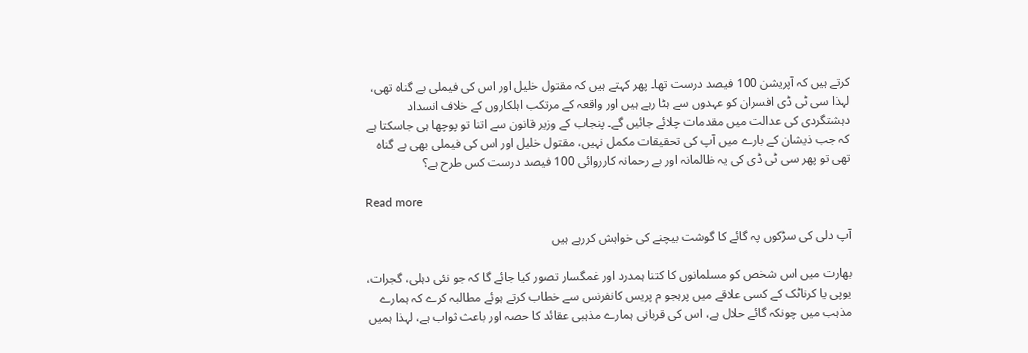کرتے ہیں کہ آپریشن 100 فیصد درست تھا۔ پھر کہتے ہیں کہ مقتول خلیل اور اس کی فیملی بے گناہ تھی، لہذا سی ٹی ڈی افسران کو عہدوں سے ہٹا رہے ہیں اور واقعہ کے مرتکب اہلکاروں کے خلاف انسداد دہشتگردی کی عدالت میں مقدمات چلائے جائیں گے۔ پنجاب کے وزیر قانون سے اتنا تو پوچھا ہی جاسکتا ہے کہ جب ذیشان کے بارے میں آپ کی تحقیقات مکمل نہیں، مقتول خلیل اور اس کی فیملی بھی بے گناہ تھی تو پھر سی ٹی ڈی کی یہ ظالمانہ اور بے رحمانہ کارروائی 100 فیصد درست کس طرح ہے؟

Read more

آپ دلی کی سڑکوں پہ گائے کا گوشت بیچنے کی خواہش کررہے ہیں

بھارت میں اس شخص کو مسلمانوں کا کتنا ہمدرد اور غمگسار تصور کیا جائے گا کہ جو نئی دہلی، گجرات، یوپی یا کرناٹک کے کسی علاقے میں پرہجو م پریس کانفرنس سے خطاب کرتے ہوئے مطالبہ کرے کہ ہمارے مذہب میں چونکہ گائے حلال ہے، اس کی قربانی ہمارے مذہبی عقائد کا حصہ اور باعث ثواب ہے، لہذا ہمیں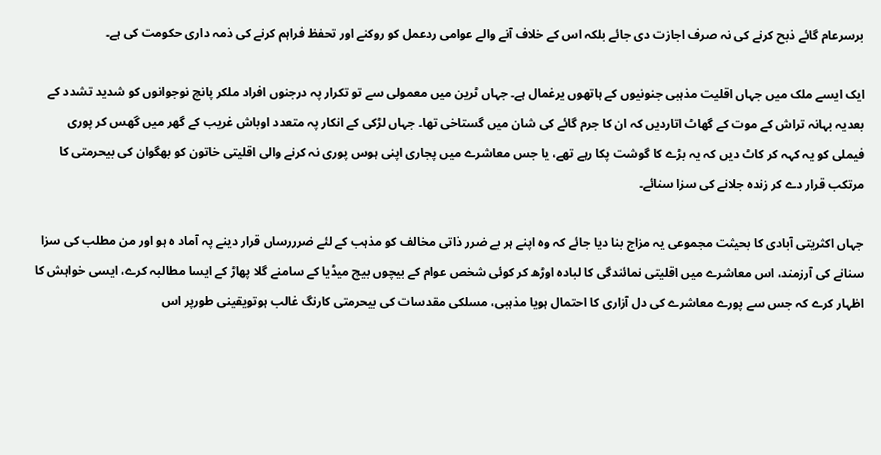برسرعام گائے ذبح کرنے کی نہ صرف اجازت دی جائے بلکہ اس کے خلاف آنے والے عوامی ردعمل کو روکنے اور تحفظ فراہم کرنے کی ذمہ داری حکومت کی ہے۔

ایک ایسے ملک میں جہاں اقلیت مذہبی جنونیوں کے ہاتھوں یرغمال ہے۔ جہاں ٹرین میں معمولی سے تو تکرار پہ درجنوں افراد ملکر پانچ نوجوانوں کو شدید تشدد کے بعدیہ بہانہ تراش کے موت کے گھاٹ اتاردیں کہ ان کا جرم گائے کی شان میں گستاخی تھا۔ جہاں لڑکی کے انکار پہ متعدد اوباش غریب کے گھر میں گھس کر پوری فیملی کو یہ کہہ کر کاٹ دیں کہ یہ بڑے کا گوشت پکا رہے تھے، یا جس معاشرے میں پجاری اپنی ہوس پوری نہ کرنے والی اقلیتی خاتون کو بھگوان کی بیحرمتی کا مرتکب قرار دے کر زندہ جلانے کی سزا سنائے۔

جہاں اکثریتی آبادی کا بحیثت مجموعی یہ مزاج بنا دیا جائے کہ وہ اپنے ہر بے ضرر ذاتی مخالف کو مذہب کے لئے ضرررساں قرار دینے پہ آماد ہ ہو اور من مطلب کی سزا سنانے کی آرزمند، اس معاشرے میں اقلیتی نمائندگی کا لبادہ اوڑھ کر کوئی شخص عوام کے بیچوں بیچ میڈیا کے سامنے گلا پھاڑ کے ایسا مطالبہ کرے، ایسی خواہش کا اظہار کرے کہ جس سے پورے معاشرے کی دل آزاری کا احتمال ہویا مذہبی، مسلکی مقدسات کی بیحرمتی کارنگ غالب ہوتویقینی طورپر اس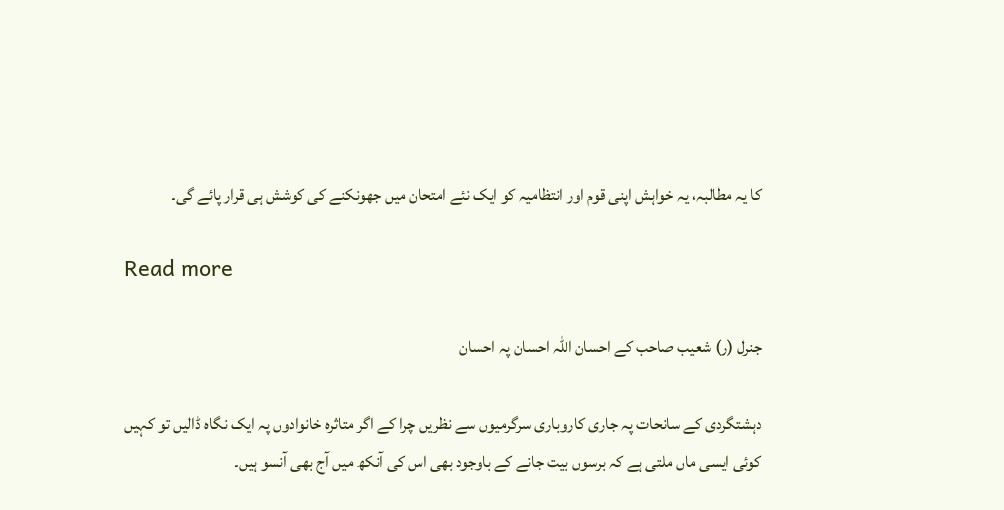کا یہ مطالبہ، یہ خواہش اپنی قوم اور انتظامیہ کو ایک نئے امتحان میں جھونکنے کی کوشش ہی قرار پائے گی۔

Read more

جنرل (ر) شعیب صاحب کے احسان اللہ احسان پہ احسان

دہشتگردی کے سانحات پہ جاری کاروباری سرگرمیوں سے نظریں چرا کے اگر متاثرہ خانوادوں پہ ایک نگاہ ڈالیں تو کہیں کوئی ایسی ماں ملتی ہے کہ برسوں بیت جانے کے باوجود بھی اس کی آنکھ میں آج بھی آنسو ہیں۔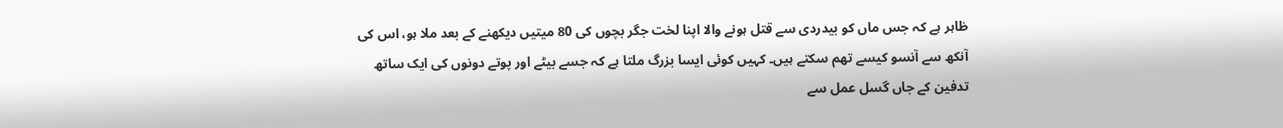ظاہر ہے کہ جس ماں کو بیدردی سے قتل ہونے والا اپنا لخت جگر بچوں کی 80 میتیں دیکھنے کے بعد ملا ہو، اس کی آنکھ سے آنسو کیسے تھم سکتے ہیں۔ کہیں کوئی ایسا بزرگ ملتا ہے کہ جسے بیٹے اور پوتے دونوں کی ایک ساتھ تدفین کے جاں گسل عمل سے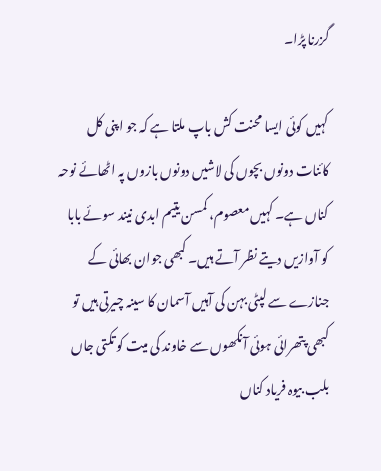گزرنا پڑا۔

کہیں کوئی ایسا محنت کش باپ ملتا ہے کہ جو اپنی کل کائنات دونوں بچوں کی لاشیں دونوں بازوں پہ اٹھائے نوحہ کناں ہے۔ کہیں معصوم، کمسن یتیم ابدی نیند سوئے بابا کو آوازیں دیتے نظر آتے ہیں۔ کبھی جوان بھائی کے جنازے سے لپٹی بہن کی آہیں آسمان کا سینہ چیرتی ہیں تو کبھی پتھرائی ہوئی آنکھوں سے خاوند کی میت کو تکتی جاں بلب بیوہ فریاد کناں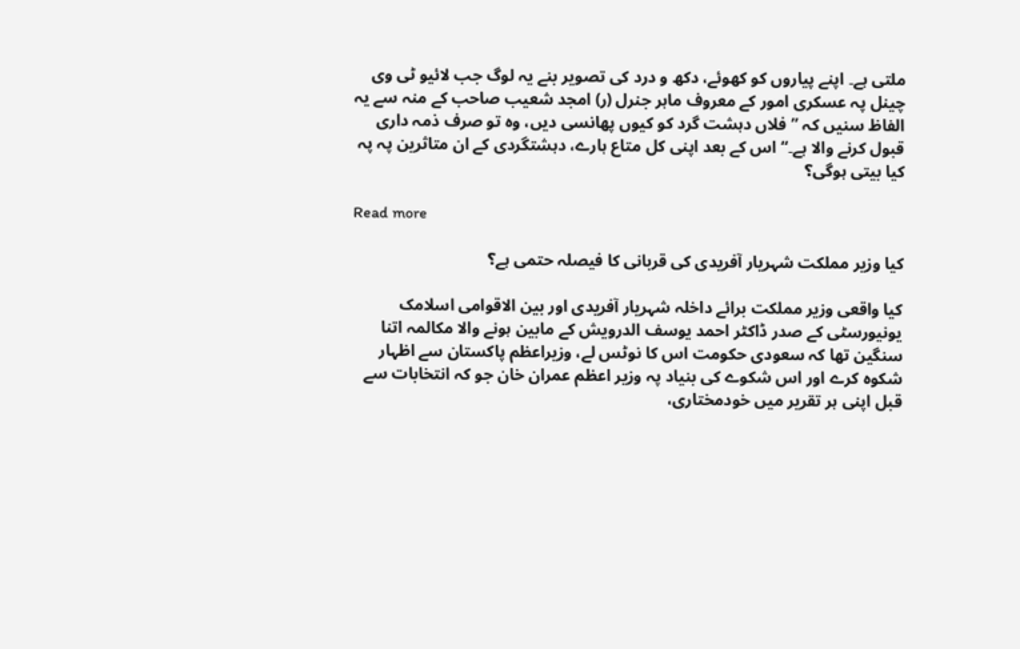ملتی ہے۔ اپنے پیاروں کو کھوئے، دکھ و درد کی تصویر بنے یہ لوگ جب لائیو ٹی وی چینل پہ عسکری امور کے معروف ماہر جنرل (ر) امجد شعیب صاحب کے منہ سے یہ الفاظ سنیں کہ ”فلاں دہشت گرد کو کیوں پھانسی دیں، وہ تو صرف ذمہ داری قبول کرنے والا ہے۔“ اس کے بعد اپنی کل متاع ہارے، دہشتگردی کے ان متاثرین پہ پہ کیا بیتی ہوگی؟

Read more

کیا وزیر مملکت شہریار آفریدی کی قربانی کا فیصلہ حتمی ہے؟

کیا واقعی وزیر مملکت برائے داخلہ شہریار آفریدی اور بین الاقوامی اسلامک یونیورسٹی کے صدر ڈاکٹر احمد یوسف الدرویش کے مابین ہونے والا مکالمہ اتنا سنگین تھا کہ سعودی حکومت اس کا نوٹس لے، وزیراعظم پاکستان سے اظہار شکوہ کرے اور اس شکوے کی بنیاد پہ وزیر اعظم عمران خان جو کہ انتخابات سے قبل اپنی ہر تقریر میں خودمختاری،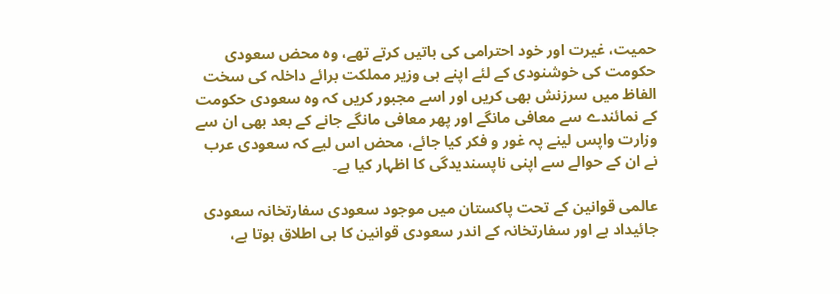حمیت، غیرت اور خود احترامی کی باتیں کرتے تھے، وہ محض سعودی حکومت کی خوشنودی کے لئے اپنے ہی وزیر مملکت برائے داخلہ کی سخت الفاظ میں سرزنش بھی کریں اور اسے مجبور کریں کہ وہ سعودی حکومت کے نمائندے سے معافی مانگے اور پھر معافی مانگے جانے کے بعد بھی ان سے وزارت واپس لینے پہ غور و فکر کیا جائے، محض اس لیے کہ سعودی عرب نے ان کے حوالے سے اپنی ناپسندیدگی کا اظہار کیا ہے۔

عالمی قوانین کے تحت پاکستان میں موجود سعودی سفارتخانہ سعودی جائیداد ہے اور سفارتخانہ کے اندر سعودی قوانین کا ہی اطلاق ہوتا ہے،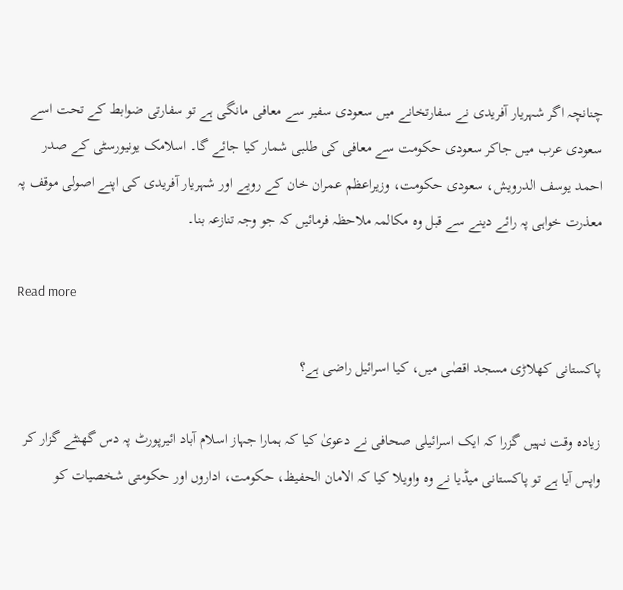چنانچہ اگر شہریار آفریدی نے سفارتخانے میں سعودی سفیر سے معافی مانگی ہے تو سفارتی ضوابط کے تحت اسے سعودی عرب میں جاکر سعودی حکومت سے معافی کی طلبی شمار کیا جائے گا۔ اسلامک یونیورسٹی کے صدر احمد یوسف الدرویش، سعودی حکومت، وزیراعظم عمران خان کے رویے اور شہریار آفریدی کی اپنے اصولی موقف پہ معذرت خواہی پہ رائے دینے سے قبل وہ مکالمہ ملاحظہ فرمائیں کہ جو وجہ تنازعہ بنا۔

Read more

پاکستانی کھلاڑی مسجد اقصٰی میں، کیا اسرائیل راضی ہے؟

زیادہ وقت نہیں گزرا کہ ایک اسرائیلی صحافی نے دعویٰ کیا کہ ہمارا جہاز اسلام آباد ائیرپورٹ پہ دس گھنٹے گزار کر واپس آیا ہے تو پاکستانی میڈیا نے وہ واویلا کیا کہ الامان الحفیظ، حکومت، اداروں اور حکومتی شخصیات کو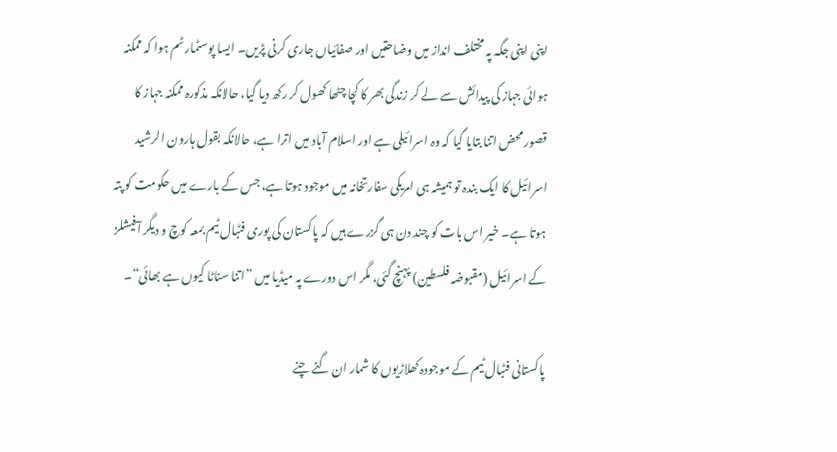اپنی اپنی جگہ پہ مختلف انداز میں وضاحتیں اور صفائیاں جاری کرنی پڑیں۔ ایسا پوسٹمارٹم ہوا کہ ممکنہ ہوائی جہاز کی پیدائش سے لے کر زندگی بھر کا کچا چٹھا کھول کر رکھ دیا گیا، حالانکہ مذکورہ ممکنہ جہاز کا قصور محض اتنا بتایا گیا کہ وہ اسرائیلی ہے اور اسلام آباد میں اترا ہے، حالانکہ بقول ہارون الرشید اسرائیل کا ایک بندہ تو ہمیشہ ہی امریکی سفارتخانہ میں موجود ہوتا ہے، جس کے بارے میں حکومت کو پتہ ہوتا ہے۔ خیر اس بات کو چند دن ہی گزرے ہیں کہ پاکستان کی پوری فٹبال ٹیم بمعہ کوچ و دیگر آفیشلز کے اسرائیل (مقبوضہ فلسطین) پہنچ گئی، مگر اس دورے پہ میڈیا میں ”اتنا سناٹا کیوں ہے بھائی“۔

پاکستانی فٹبال ٹیم کے موجودہ کھلاڑیوں کا شمار ان گنے چنے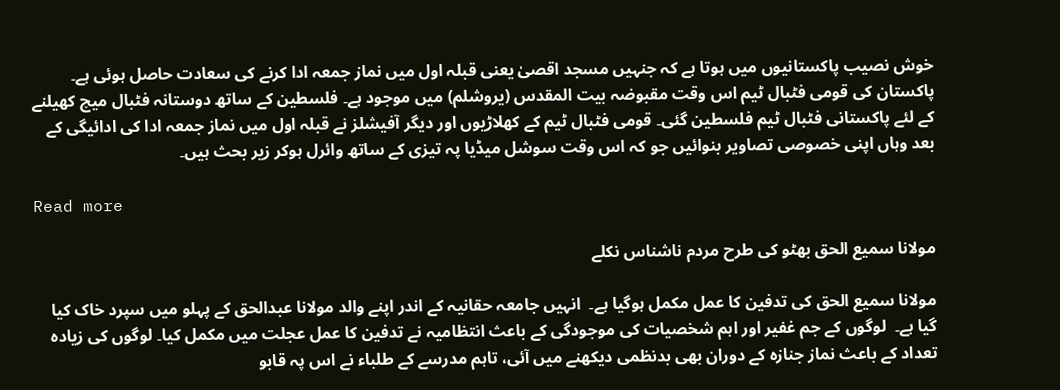خوش نصیب پاکستانیوں میں ہوتا ہے کہ جنہیں مسجد اقصیٰ یعنی قبلہ اول میں نماز جمعہ ادا کرنے کی سعادت حاصل ہوئی ہے۔ پاکستان کی قومی فٹبال ٹیم اس وقت مقبوضہ بیت المقدس (یروشلم) میں موجود ہے۔ فلسطین کے ساتھ دوستانہ فٹبال میچ کھیلنے کے لئے پاکستانی فٹبال ٹیم فلسطین گئی۔ قومی فٹبال ٹیم کے کھلاڑیوں اور دیگر آفیشلز نے قبلہ اول میں نماز جمعہ ادا کی ادائیگی کے بعد وہاں اپنی خصوصی تصاویر بنوائیں جو کہ اس وقت سوشل میڈیا پہ تیزی کے ساتھ وائرل ہوکر زیر بحث ہیں۔

Read more

مولانا سمیع الحق بھٹو کی طرح مردم ناشناس نکلے

مولانا سمیع الحق کی تدفین کا عمل مکمل ہوگیا ہے۔  انہیں جامعہ حقانیہ کے اندر اپنے والد مولانا عبدالحق کے پہلو میں سپرد خاک کیا گیا ہے۔  لوگوں کے جم غفیر اور اہم شخصیات کی موجودگی کے باعث انتظامیہ نے تدفین کا عمل عجلت میں مکمل کیا۔ لوگوں کی زیادہ تعداد کے باعث نماز جنازہ کے دوران بھی بدنظمی دیکھنے میں آئی، تاہم مدرسے کے طلباء نے اس پہ قابو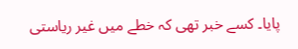پایا۔ کسے خبر تھی کہ خطے میں غیر ریاستی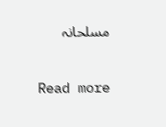مسلحانہ

Read more